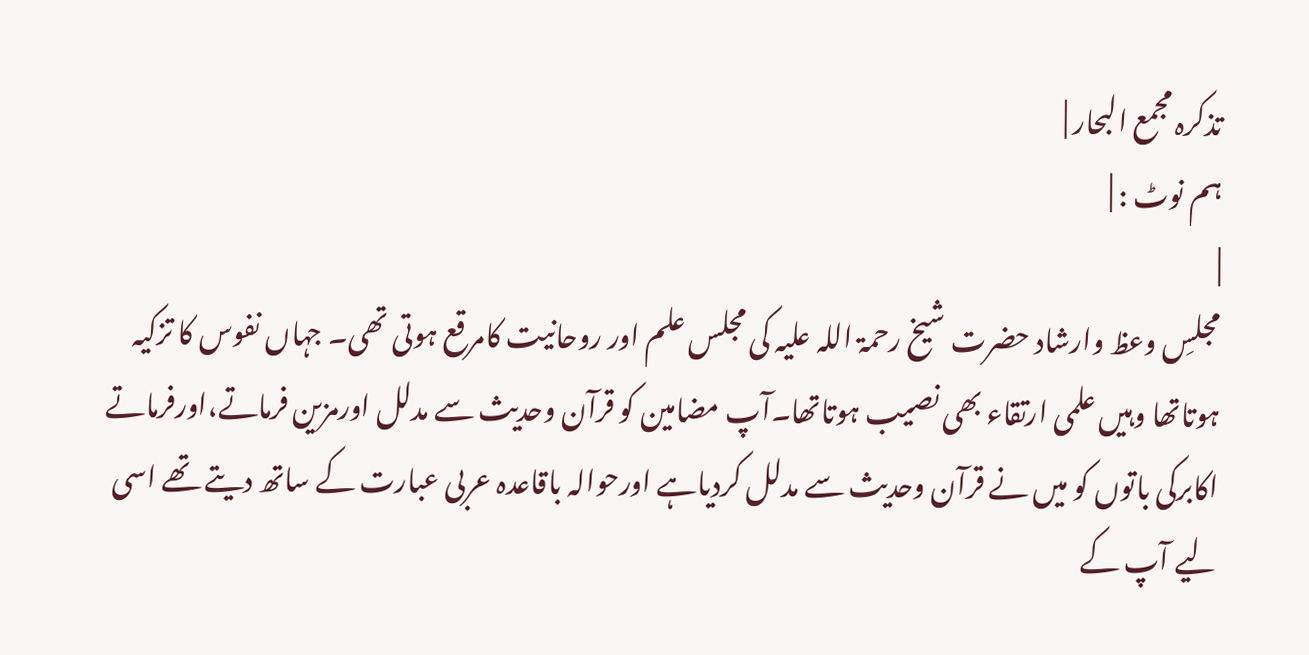تذکرہ مجمع البحار |
ہم نوٹ : |
|
مجلسِ وعظ وارشاد حضرت شیخ رحمۃ اللہ علیہ کی مجلس علم اور روحانیت کامرقع ہوتی تھی۔ جہاں نفوس کا تزکیہ ہوتاتھا وہیں علمی ارتقاء بھی نصیب ہوتاتھا۔آپ مضامین کو قرآن وحدیث سے مدلل اورمزین فرماتے،اورفرماتے اکابرکی باتوں کو میں نے قرآن وحدیث سے مدلل کردیاہے اورحوالہ باقاعدہ عربی عبارت کے ساتھ دیتے تھے اسی لیے آپ کے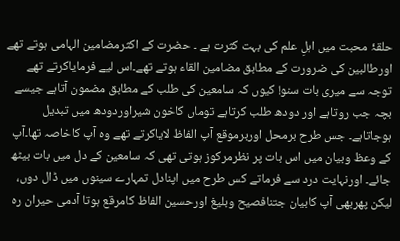حلقۂ محبت میں اہلِ علم کی بہت کثرت ہے ۔ حضرت کے اکثرمضامین الہامی ہوتے تھے اورطالبین کی ضرورت کے مطابق مضامین القاء ہوتے تھے۔اس لیے فرمایاکرتے تھے توجہ سے میری بات سنو! کیوں کہ سامعین کی طلب کے مطابق مضمون آتاہے جیسے بچہ جب روتاہے اور دودھ طلب کرتاہے توماں کاخون شیراوردودھ میں تبدیل ہوجاتاہے۔ جس طرح برمحل اوربرموقع آپ الفاظ لایاکرتے تھے وہ آپ کاخاصہ تھا۔آپ کے وعظ وبیان میں اس بات پر نظرمرکوز ہوتی تھی کہ سامعین کے دل میں بات بیٹھ جائے۔ اورنہایت درد سے فرماتے کس طرح میں اپنادل تمہارے سینوں میں ڈال دوں، لیکن پھربھی آپ کابیان جتنافصیح وبلیغ اورحسین الفاظ کامرقع ہوتا آدمی حیران رہ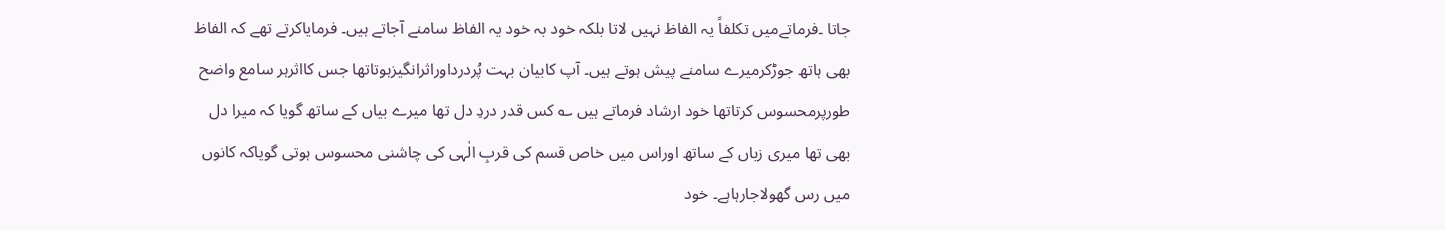جاتا ۔فرماتےمیں تکلفاً یہ الفاظ نہیں لاتا بلکہ خود بہ خود یہ الفاظ سامنے آجاتے ہیں۔ فرمایاکرتے تھے کہ الفاظ بھی ہاتھ جوڑکرمیرے سامنے پیش ہوتے ہیں۔ آپ کابیان بہت پُردرداوراثرانگیزہوتاتھا جس کااثرہر سامع واضح طورپرمحسوس کرتاتھا خود ارشاد فرماتے ہیں ؎ کس قدر دردِ دل تھا میرے بیاں کے ساتھ گویا کہ میرا دل بھی تھا میری زباں کے ساتھ اوراس میں خاص قسم کی قربِ الٰہی کی چاشنی محسوس ہوتی گویاکہ کانوں میں رس گھولاجارہاہے۔ خود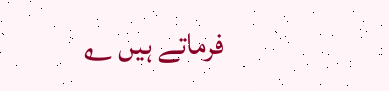فرماتے ہیں ؎